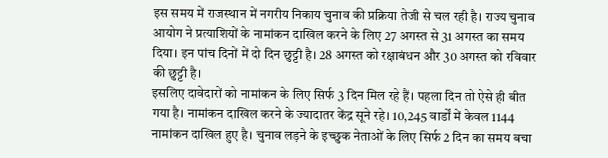इस समय में राजस्थान में नगरीय निकाय चुनाव की प्रक्रिया तेजी से चल रही है। राज्य चुनाव आयोग ने प्रत्याशियों के नामांकन दाखिल करने के लिए 27 अगस्त से 31 अगस्त का समय दिया। इन पांच दिनों में दो दिन छुट्टी है। 28 अगस्त को रक्षाबंधन और 30 अगस्त को रविवार की छुट्टी है।
इसलिए दावेदारों को नामांकन के लिए सिर्फ 3 दिन मिल रहे हैं। पहला दिन तो ऐसे ही बीत गया है। नामांकन दाखिल करने के ज्यादातर केंद्र सूने रहे। 10,245 वार्डों में केवल 1144 नामांकन दाखिल हुए है। चुनाव लड़ने के इच्छुक नेताओं के लिए सिर्फ 2 दिन का समय बचा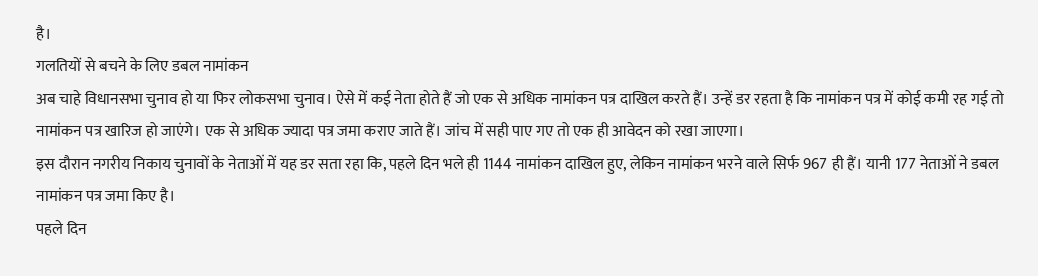है।
गलतियों से बचने के लिए डबल नामांकन
अब चाहे विधानसभा चुनाव हो या फिर लोकसभा चुनाव। ऐसे में कई नेता होते हैं जो एक से अधिक नामांकन पत्र दाखिल करते हैं। उन्हें डर रहता है कि नामांकन पत्र में कोई कमी रह गई तो नामांकन पत्र खारिज हो जाएंगे। एक से अधिक ज्यादा पत्र जमा कराए जाते हैं। जांच में सही पाए गए तो एक ही आवेदन को रखा जाएगा।
इस दौरान नगरीय निकाय चुनावों के नेताओं में यह डर सता रहा कि, पहले दिन भले ही 1144 नामांकन दाखिल हुए, लेकिन नामांकन भरने वाले सिर्फ 967 ही हैं। यानी 177 नेताओं ने डबल नामांकन पत्र जमा किए है।
पहले दिन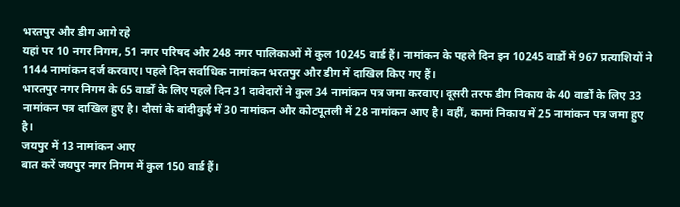भरतपुर और डीग आगे रहे
यहां पर 10 नगर निगम, 51 नगर परिषद और 248 नगर पालिकाओं में कुल 10245 वार्ड हैं। नामांकन के पहले दिन इन 10245 वार्डों में 967 प्रत्याशियों ने 1144 नामांकन दर्ज करवाए। पहले दिन सर्वाधिक नामांकन भरतपुर और डीग में दाखिल किए गए हैं।
भारतपुर नगर निगम के 65 वार्डों के लिए पहले दिन 31 दावेदारों ने कुल 34 नामांकन पत्र जमा करवाए। दूसरी तरफ डीग निकाय के 40 वार्डों के लिए 33 नामांकन पत्र दाखिल हुए है। दौसां के बांदीकुई में 30 नामांकन और कोटपूतली में 28 नामांकन आए है। वहीं, कामां निकाय में 25 नामांकन पत्र जमा हुए है।
जयपुर में 13 नामांकन आए
बात करें जयपुर नगर निगम में कुल 150 वार्ड हैं।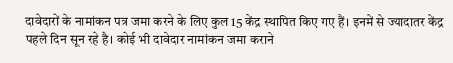दावेदारों के नामांकन पत्र जमा करने के लिए कुल 15 केंद्र स्थापित किए गए हैं। इनमें से ज्यादातर केंद्र पहले दिन सून रहे है। कोई भी दावेदार नामांकन जमा कराने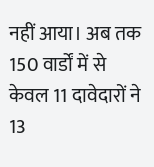नहीं आया। अब तक 150 वार्डों में से केवल 11 दावेदारों ने 13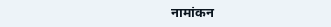नामांकन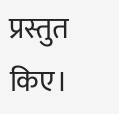प्रस्तुत किए।